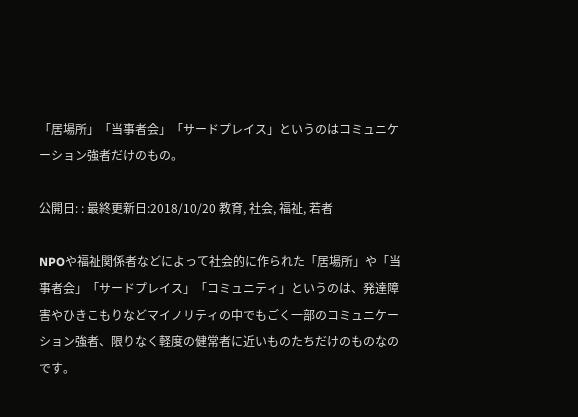「居場所」「当事者会」「サードプレイス」というのはコミュニケーション強者だけのもの。

公開日: : 最終更新日:2018/10/20 教育, 社会, 福祉, 若者

NPOや福祉関係者などによって社会的に作られた「居場所」や「当事者会」「サードプレイス」「コミュニティ」というのは、発達障害やひきこもりなどマイノリティの中でもごく一部のコミュニケーション強者、限りなく軽度の健常者に近いものたちだけのものなのです。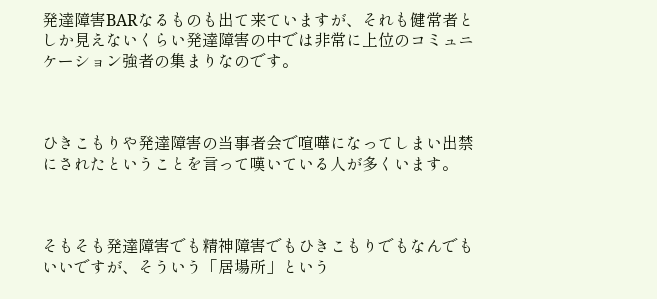発達障害BARなるものも出て来ていますが、それも健常者としか見えないくらい発達障害の中では非常に上位のコミュニケーション強者の集まりなのです。



ひきこもりや発達障害の当事者会で喧嘩になってしまい出禁にされたということを言って嘆いている人が多くいます。



そもそも発達障害でも精神障害でもひきこもりでもなんでもいいですが、そういう「居場所」という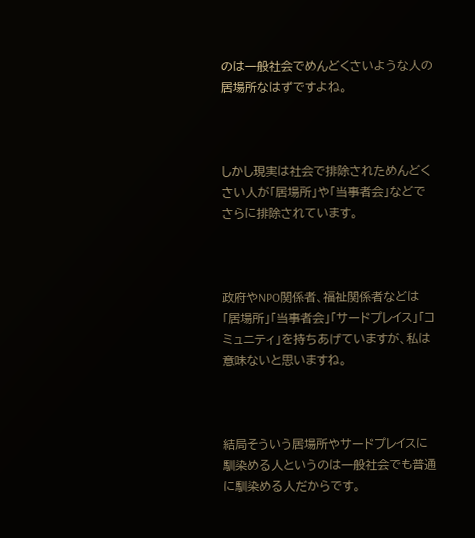のは一般社会でめんどくさいような人の居場所なはずですよね。



しかし現実は社会で排除されためんどくさい人が「居場所」や「当事者会」などでさらに排除されています。



政府やNPO関係者、福祉関係者などは「居場所」「当事者会」「サードプレイス」「コミュニティ」を持ちあげていますが、私は意味ないと思いますね。



結局そういう居場所やサードプレイスに馴染める人というのは一般社会でも普通に馴染める人だからです。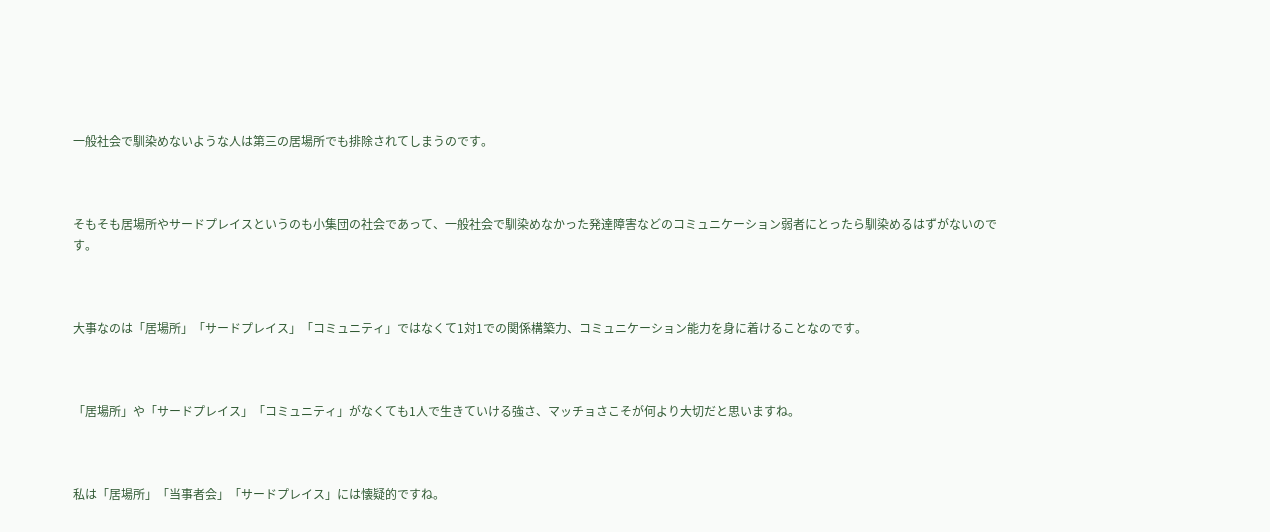一般社会で馴染めないような人は第三の居場所でも排除されてしまうのです。



そもそも居場所やサードプレイスというのも小集団の社会であって、一般社会で馴染めなかった発達障害などのコミュニケーション弱者にとったら馴染めるはずがないのです。



大事なのは「居場所」「サードプレイス」「コミュニティ」ではなくて1対1での関係構築力、コミュニケーション能力を身に着けることなのです。



「居場所」や「サードプレイス」「コミュニティ」がなくても1人で生きていける強さ、マッチョさこそが何より大切だと思いますね。



私は「居場所」「当事者会」「サードプレイス」には懐疑的ですね。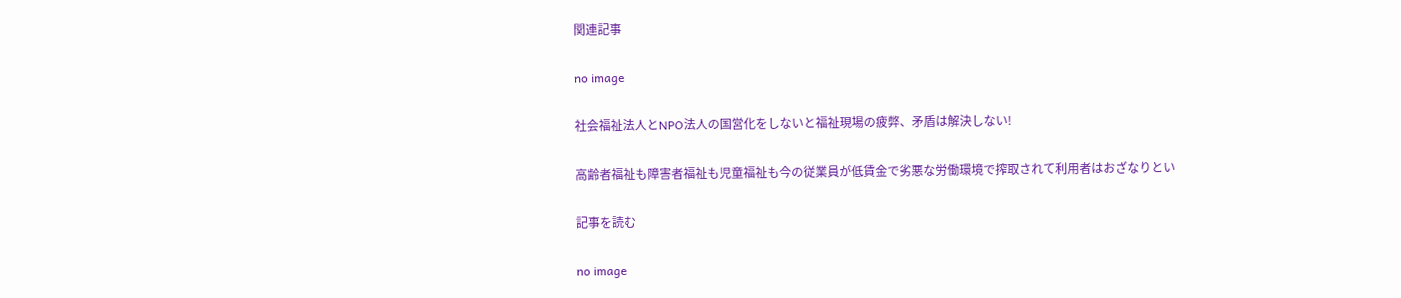関連記事

no image

社会福祉法人とNPO法人の国営化をしないと福祉現場の疲弊、矛盾は解決しない!

高齢者福祉も障害者福祉も児童福祉も今の従業員が低賃金で劣悪な労働環境で搾取されて利用者はおざなりとい

記事を読む

no image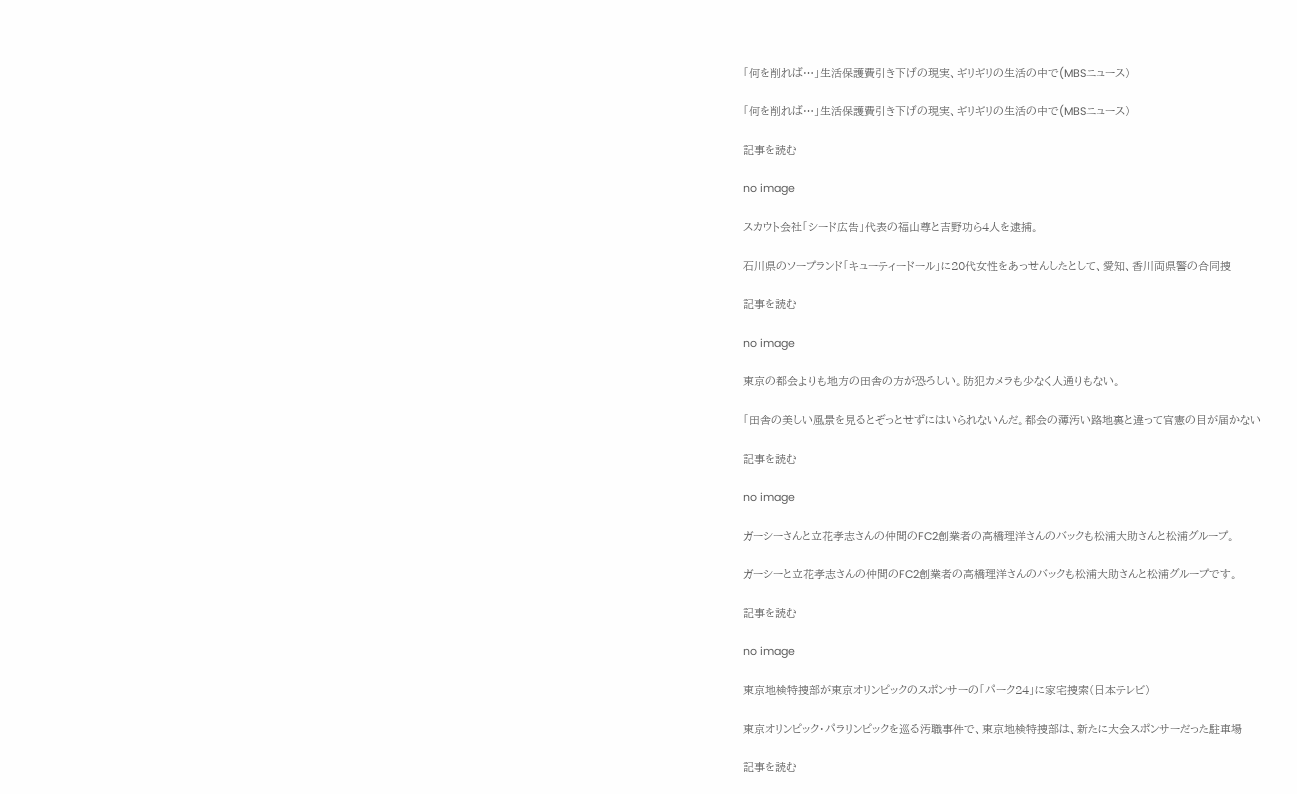「何を削れば…」生活保護費引き下げの現実、ギリギリの生活の中で(MBSニュース)

「何を削れば…」生活保護費引き下げの現実、ギリギリの生活の中で(MBSニュース)

記事を読む

no image

スカウト会社「シード広告」代表の福山尊と吉野功ら4人を逮捕。

石川県のソープランド「キューティードール」に20代女性をあっせんしたとして、愛知、香川両県警の合同捜

記事を読む

no image

東京の都会よりも地方の田舎の方が恐ろしい。防犯カメラも少なく人通りもない。

「田舎の美しい風景を見るとぞっとせずにはいられないんだ。都会の薄汚い路地裏と違って官憲の目が届かない

記事を読む

no image

ガーシーさんと立花孝志さんの仲間のFC2創業者の高橋理洋さんのバックも松浦大助さんと松浦グループ。

ガーシーと立花孝志さんの仲間のFC2創業者の高橋理洋さんのバックも松浦大助さんと松浦グループです。

記事を読む

no image

東京地検特捜部が東京オリンピックのスポンサーの「パーク24」に家宅捜索(日本テレビ)

東京オリンピック・パラリンピックを巡る汚職事件で、東京地検特捜部は、新たに大会スポンサーだった駐車場

記事を読む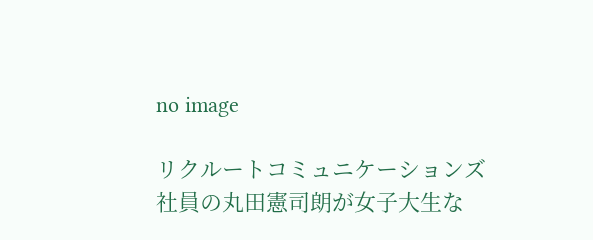no image

リクルートコミュニケーションズ社員の丸田憲司朗が女子大生な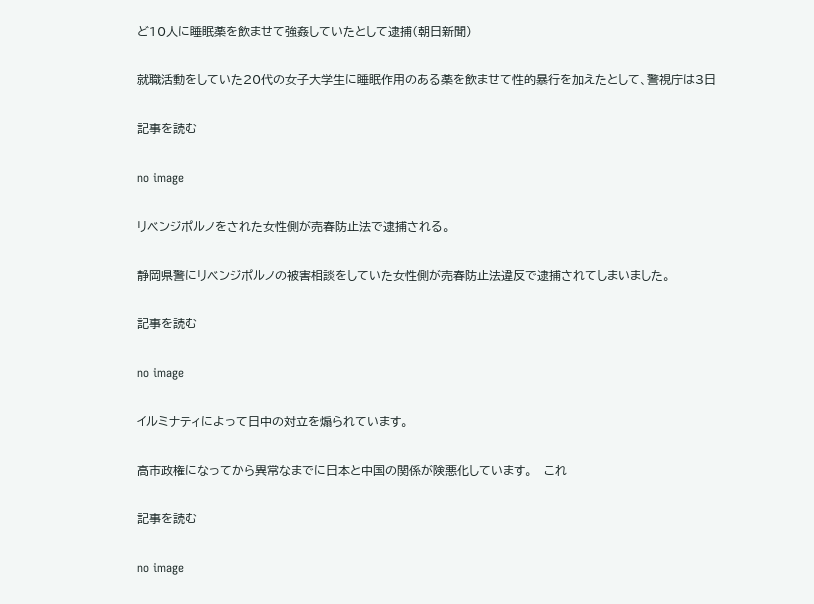ど10人に睡眠薬を飲ませて強姦していたとして逮捕(朝日新聞)

就職活動をしていた20代の女子大学生に睡眠作用のある薬を飲ませて性的暴行を加えたとして、警視庁は3日

記事を読む

no image

リベンジポルノをされた女性側が売春防止法で逮捕される。

静岡県警にリベンジポルノの被害相談をしていた女性側が売春防止法違反で逮捕されてしまいました。

記事を読む

no image

イルミナティによって日中の対立を煽られています。

高市政権になってから異常なまでに日本と中国の関係が険悪化しています。   これ

記事を読む

no image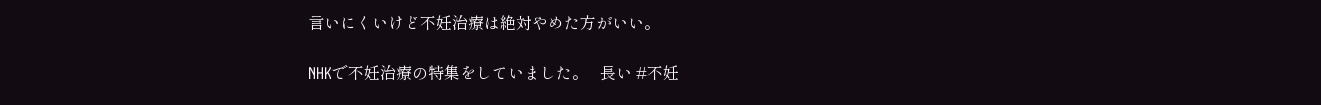言いにくいけど不妊治療は絶対やめた方がいい。

NHKで不妊治療の特集をしていました。   長い #不妊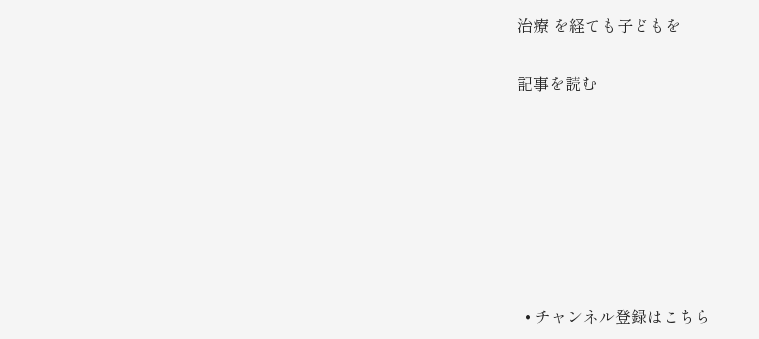治療 を経ても子どもを

記事を読む







  • チャンネル登録はこちら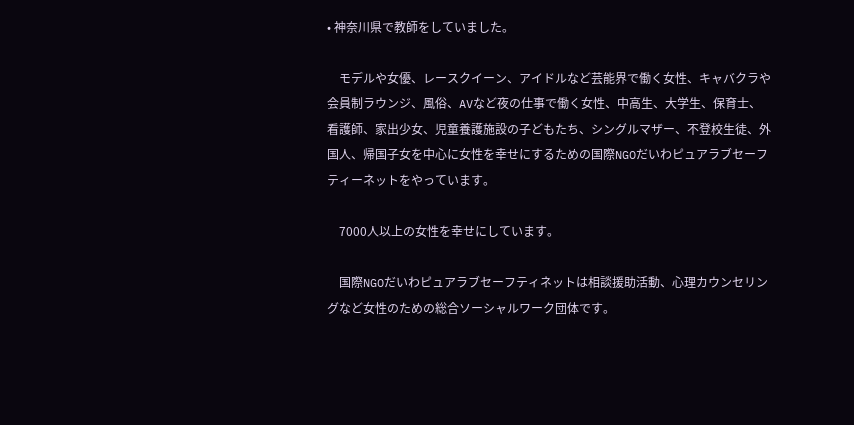• 神奈川県で教師をしていました。

    モデルや女優、レースクイーン、アイドルなど芸能界で働く女性、キャバクラや会員制ラウンジ、風俗、AVなど夜の仕事で働く女性、中高生、大学生、保育士、看護師、家出少女、児童養護施設の子どもたち、シングルマザー、不登校生徒、外国人、帰国子女を中心に女性を幸せにするための国際NGOだいわピュアラブセーフティーネットをやっています。

    7000人以上の女性を幸せにしています。

    国際NGOだいわピュアラブセーフティネットは相談援助活動、心理カウンセリングなど女性のための総合ソーシャルワーク団体です。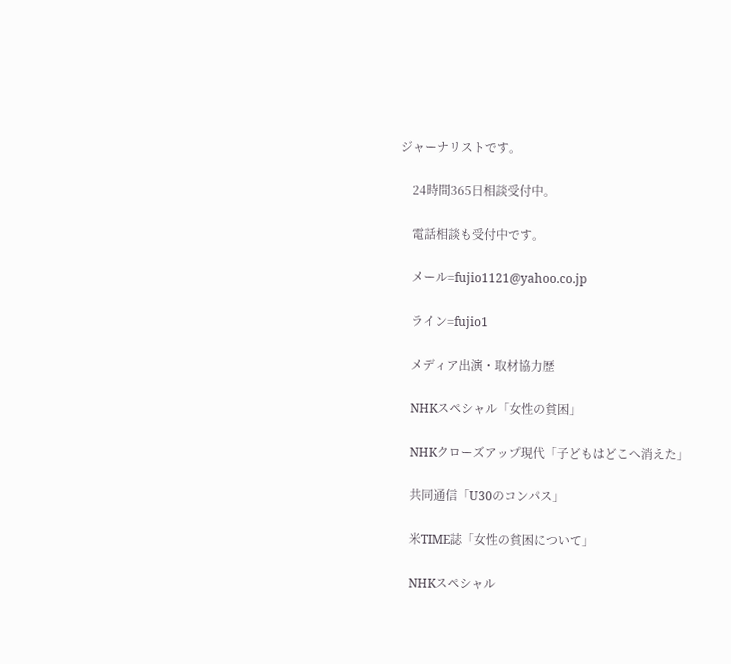ジャーナリストです。

    24時間365日相談受付中。

    電話相談も受付中です。

    メール=fujio1121@yahoo.co.jp

    ライン=fujio1

    メディア出演・取材協力歴

    NHKスペシャル「女性の貧困」

    NHKクローズアップ現代「子どもはどこへ消えた」

    共同通信「U30のコンパス」

    米TIME誌「女性の貧困について」

    NHKスペシャル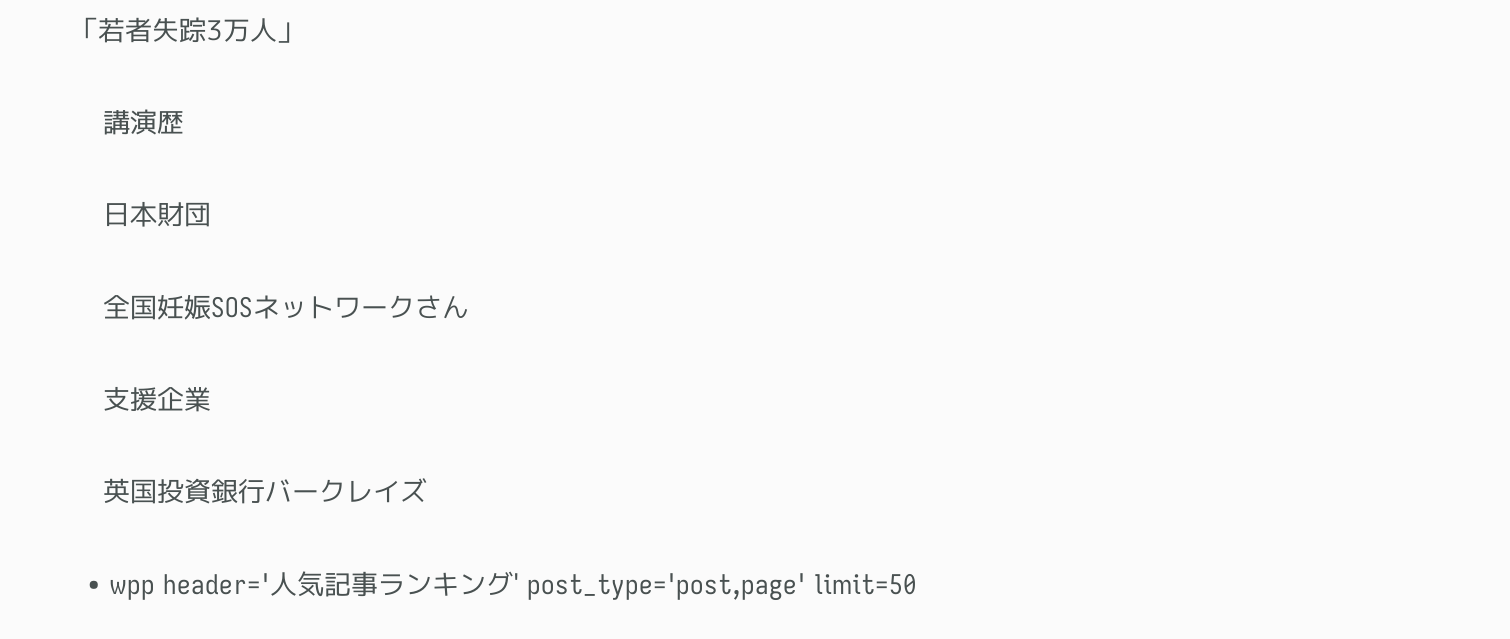「若者失踪3万人」

    講演歴

    日本財団

    全国妊娠SOSネットワークさん

    支援企業

    英国投資銀行バークレイズ

  • wpp header='人気記事ランキング' post_type='post,page' limit=50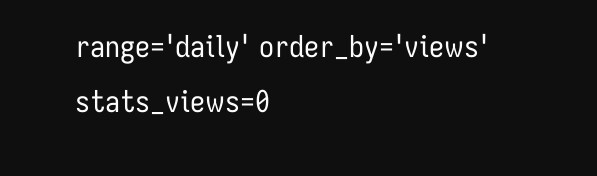range='daily' order_by='views' stats_views=0